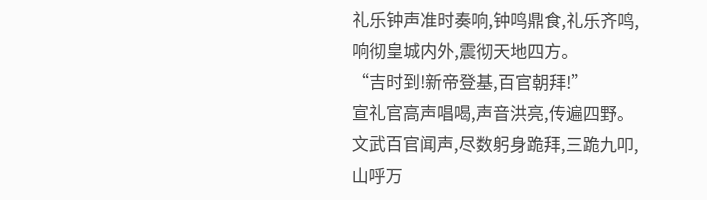礼乐钟声准时奏响,钟鸣鼎食,礼乐齐鸣,响彻皇城内外,震彻天地四方。
“吉时到!新帝登基,百官朝拜!”
宣礼官高声唱喝,声音洪亮,传遍四野。
文武百官闻声,尽数躬身跪拜,三跪九叩,山呼万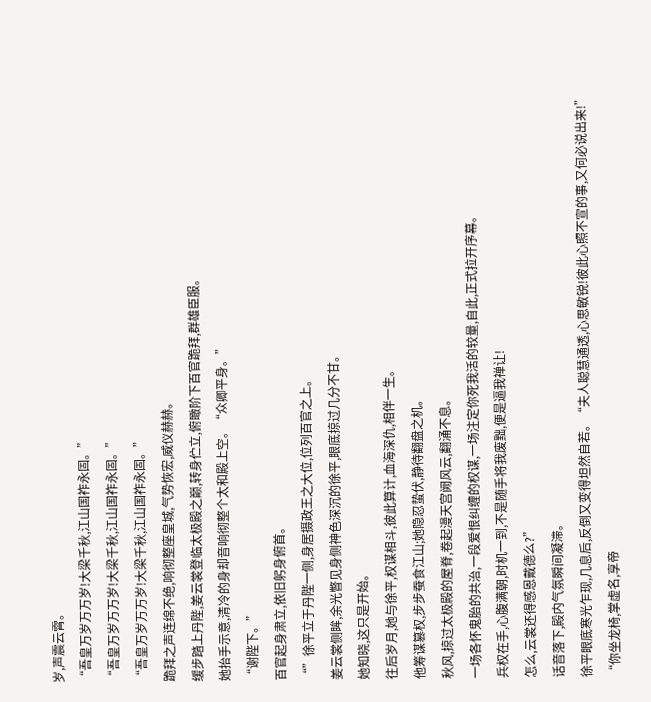岁,声震云霄。
“吾皇万岁万万岁!大梁千秋,江山国祚永固。”
“吾皇万岁万万岁!大梁千秋,江山国祚永固。”
“吾皇万岁万万岁!大梁千秋,江山国祚永固。”
跪拜之声连绵不绝,响彻整座皇城,气势恢宏,威仪赫赫。
缓步踏上丹陛,姜云裳登临太极殿之巅,转身伫立,俯瞰阶下百官跪拜,群雄臣服。
她抬手示意,清冷的身却音响彻整个太和殿上空。“众卿平身。”
“谢陛下。”
百官起身肃立,依旧躬身俯首。
“”徐平立于丹陛一侧,身居摄政王之大位,位列百官之上。
姜云裳侧眸,余光瞥见身侧神色深沉的徐平,眼底掠过几分不甘。
她知晓,这只是开始。
往后岁月,她与徐平,权谋相斗,彼此算计,血海深仇,相伴一生。
他筹谋篡权,步步蚕食江山;她隐忍蛰伏,静待翻盘之机。
秋风,掠过太极殿的屋脊,卷起漫天宫阙风云,翻涌不息。
一场各怀鬼胎的共治,一段爱恨纠缠的权谋,一场注定你死我活的较量,自此,正式拉开序幕。
兵权在手,心腹满朝,时机一到,不是随手将我废黜,便是逼我禅让!
怎么,云裳还得感恩戴德么?”
话音落下,殿内气氛瞬间凝滞。
徐平眼底寒光乍现,几息后,反倒又变得坦然自若。“夫人聪慧通透,心思敏锐!彼此心照不宣的事,又何必说出来!”
“你坐龙椅,掌虚名,享帝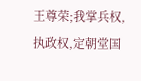王尊荣;我掌兵权,执政权,定朝堂国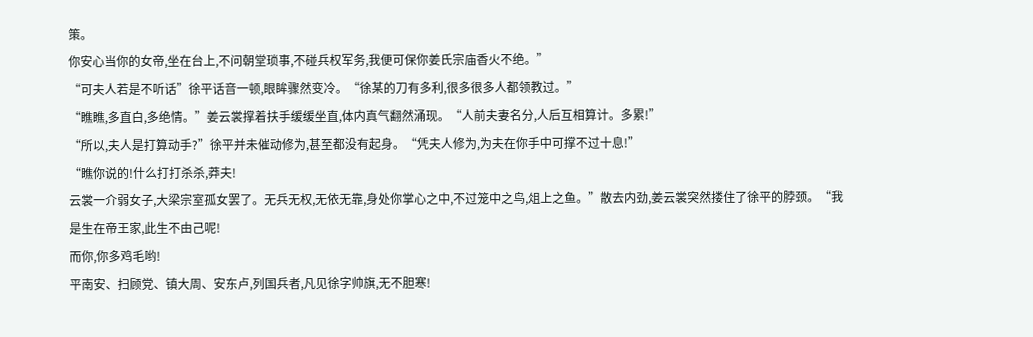策。
你安心当你的女帝,坐在台上,不问朝堂琐事,不碰兵权军务,我便可保你姜氏宗庙香火不绝。”
“可夫人若是不听话”徐平话音一顿,眼眸骤然变冷。“徐某的刀有多利,很多很多人都领教过。”
“瞧瞧,多直白,多绝情。”姜云裳撑着扶手缓缓坐直,体内真气翻然涌现。“人前夫妻名分,人后互相算计。多累!”
“所以,夫人是打算动手?”徐平并未催动修为,甚至都没有起身。“凭夫人修为,为夫在你手中可撑不过十息!”
“瞧你说的!什么打打杀杀,莽夫!
云裳一介弱女子,大梁宗室孤女罢了。无兵无权,无依无靠,身处你掌心之中,不过笼中之鸟,俎上之鱼。”散去内劲,姜云裳突然搂住了徐平的脖颈。“我是生在帝王家,此生不由己呢!
而你,你多鸡毛哟!
平南安、扫顾党、镇大周、安东卢,列国兵者,凡见徐字帅旗,无不胆寒!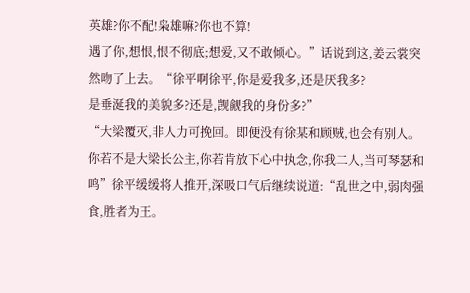英雄?你不配!枭雄嘛?你也不算!
遇了你,想恨,恨不彻底;想爱,又不敢倾心。”话说到这,姜云裳突然吻了上去。“徐平啊徐平,你是爱我多,还是厌我多?
是垂涎我的美貌多?还是,觊觎我的身份多?”
“大梁覆灭,非人力可挽回。即便没有徐某和顾贼,也会有别人。
你若不是大梁长公主,你若肯放下心中执念,你我二人,当可琴瑟和鸣”徐平缓缓将人推开,深吸口气后继续说道:“乱世之中,弱肉强食,胜者为王。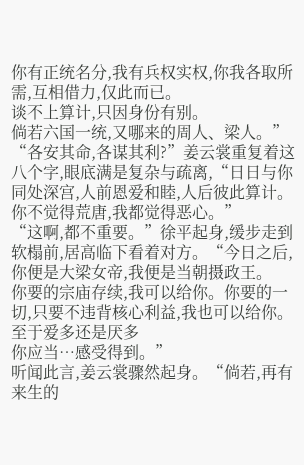你有正统名分,我有兵权实权,你我各取所需,互相借力,仅此而已。
谈不上算计,只因身份有别。
倘若六国一统,又哪来的周人、梁人。”
“各安其命,各谋其利?”姜云裳重复着这八个字,眼底满是复杂与疏离,“日日与你同处深宫,人前恩爱和睦,人后彼此算计。你不觉得荒唐,我都觉得恶心。”
“这啊,都不重要。”徐平起身,缓步走到软榻前,居高临下看着对方。“今日之后,你便是大梁女帝,我便是当朝摄政王。
你要的宗庙存续,我可以给你。你要的一切,只要不违背核心利益,我也可以给你。
至于爱多还是厌多
你应当…感受得到。”
听闻此言,姜云裳骤然起身。“倘若,再有来生的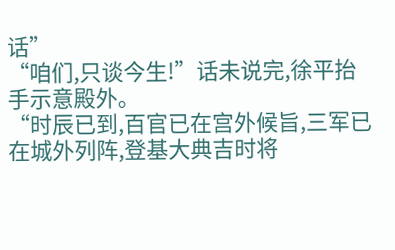话”
“咱们,只谈今生!”话未说完,徐平抬手示意殿外。
“时辰已到,百官已在宫外候旨,三军已在城外列阵,登基大典吉时将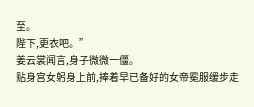至。
陛下,更衣吧。”
姜云裳闻言,身子微微一僵。
贴身宫女躬身上前,捧着早已备好的女帝冕服缓步走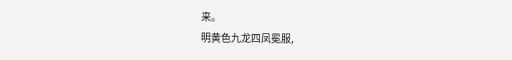来。
明黄色九龙四凤冕服,